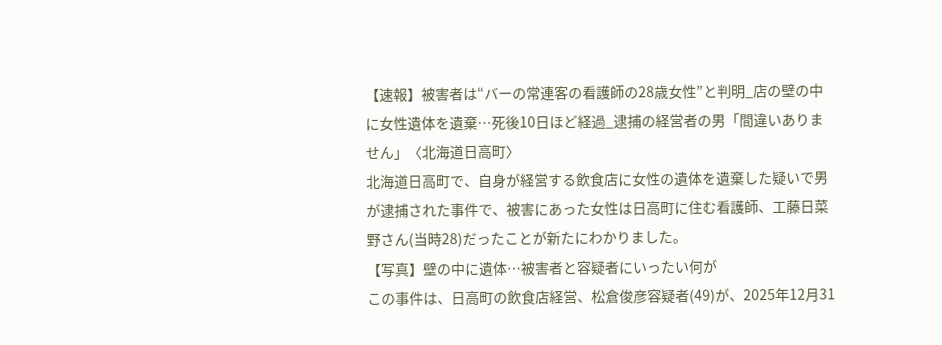【速報】被害者は“バーの常連客の看護師の28歳女性”と判明_店の壁の中に女性遺体を遺棄…死後10日ほど経過_逮捕の経営者の男「間違いありません」〈北海道日高町〉
北海道日高町で、自身が経営する飲食店に女性の遺体を遺棄した疑いで男が逮捕された事件で、被害にあった女性は日高町に住む看護師、工藤日菜野さん(当時28)だったことが新たにわかりました。
【写真】壁の中に遺体…被害者と容疑者にいったい何が
この事件は、日高町の飲食店経営、松倉俊彦容疑者(49)が、2025年12月31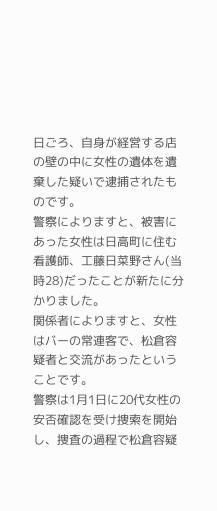日ごろ、自身が経営する店の壁の中に女性の遺体を遺棄した疑いで逮捕されたものです。
警察によりますと、被害にあった女性は日高町に住む看護師、工藤日菜野さん(当時28)だったことが新たに分かりました。
関係者によりますと、女性はバーの常連客で、松倉容疑者と交流があったということです。
警察は1月1日に20代女性の安否確認を受け捜索を開始し、捜査の過程で松倉容疑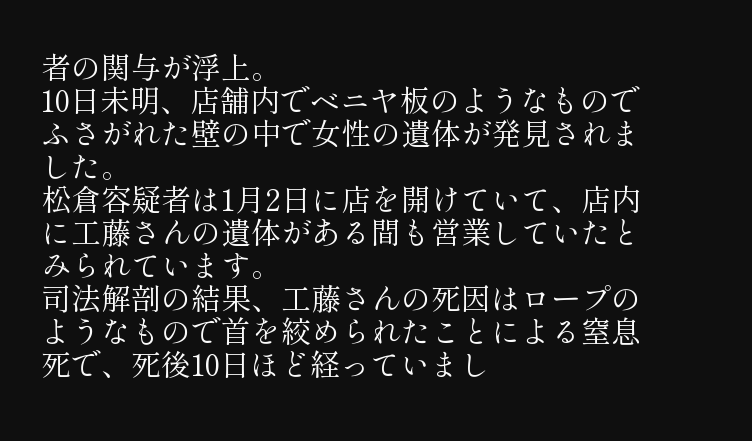者の関与が浮上。
10日未明、店舗内でベニヤ板のようなものでふさがれた壁の中で女性の遺体が発見されました。
松倉容疑者は1月2日に店を開けていて、店内に工藤さんの遺体がある間も営業していたとみられています。
司法解剖の結果、工藤さんの死因はロープのようなもので首を絞められたことによる窒息死で、死後10日ほど経っていまし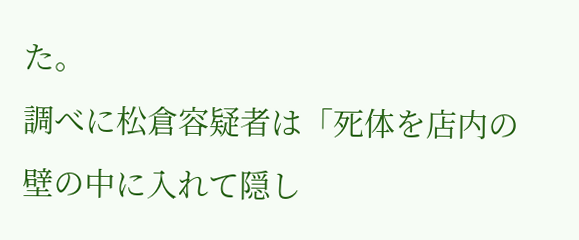た。
調べに松倉容疑者は「死体を店内の壁の中に入れて隠し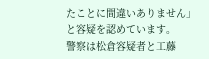たことに間違いありません」と容疑を認めています。
警察は松倉容疑者と工藤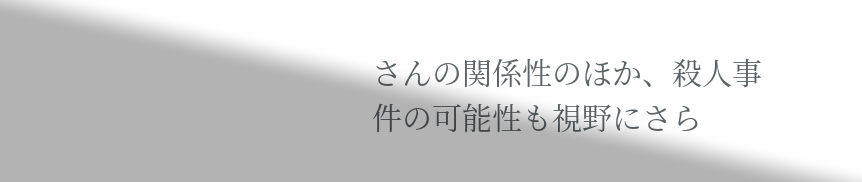さんの関係性のほか、殺人事件の可能性も視野にさら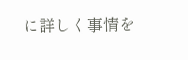に詳しく事情を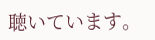聴いています。